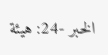الخبر -24: هيئة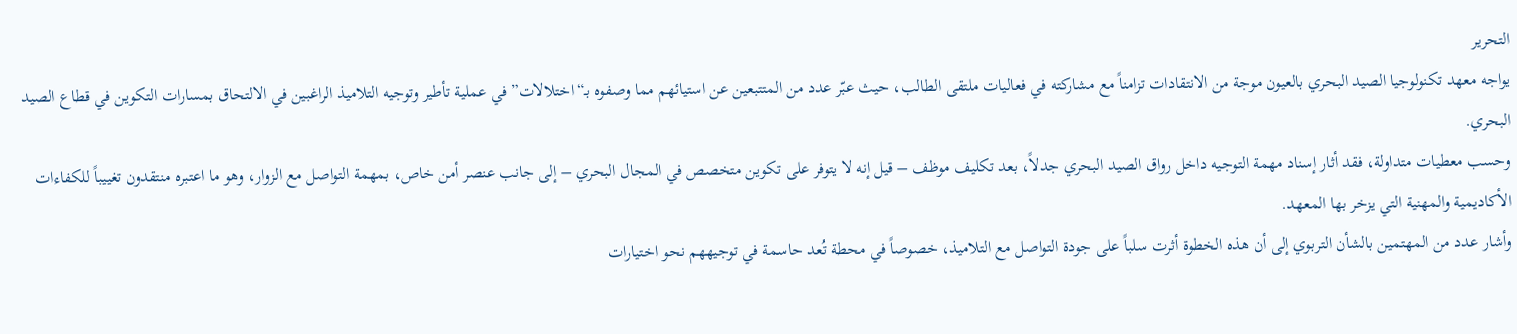التحرير
يواجه معهد تكنولوجيا الصيد البحري بالعيون موجة من الانتقادات تزامناً مع مشاركته في فعاليات ملتقى الطالب، حيث عبّر عدد من المتتبعين عن استيائهم مما وصفوه بـ“اختلالات” في عملية تأطير وتوجيه التلاميذ الراغبين في الالتحاق بمسارات التكوين في قطاع الصيد البحري.
وحسب معطيات متداولة، فقد أثار إسناد مهمة التوجيه داخل رواق الصيد البحري جدلاً، بعد تكليف موظف – قيل إنه لا يتوفر على تكوين متخصص في المجال البحري – إلى جانب عنصر أمن خاص، بمهمة التواصل مع الزوار، وهو ما اعتبره منتقدون تغييباً للكفاءات الأكاديمية والمهنية التي يزخر بها المعهد.
وأشار عدد من المهتمين بالشأن التربوي إلى أن هذه الخطوة أثرت سلباً على جودة التواصل مع التلاميذ، خصوصاً في محطة تُعد حاسمة في توجيههم نحو اختيارات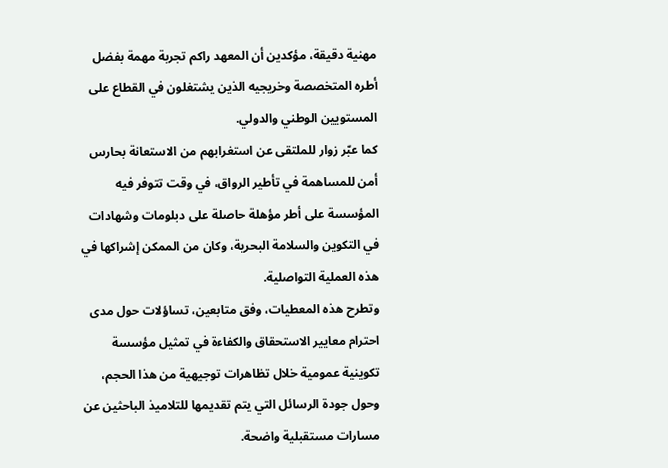مهنية دقيقة، مؤكدين أن المعهد راكم تجربة مهمة بفضل أطره المتخصصة وخريجيه الذين يشتغلون في القطاع على المستويين الوطني والدولي.
كما عبّر زوار للملتقى عن استغرابهم من الاستعانة بحارس أمن للمساهمة في تأطير الرواق، في وقت تتوفر فيه المؤسسة على أطر مؤهلة حاصلة على دبلومات وشهادات في التكوين والسلامة البحرية، وكان من الممكن إشراكها في هذه العملية التواصلية.
وتطرح هذه المعطيات، وفق متابعين، تساؤلات حول مدى احترام معايير الاستحقاق والكفاءة في تمثيل مؤسسة تكوينية عمومية خلال تظاهرات توجيهية من هذا الحجم، وحول جودة الرسائل التي يتم تقديمها للتلاميذ الباحثين عن مسارات مستقبلية واضحة.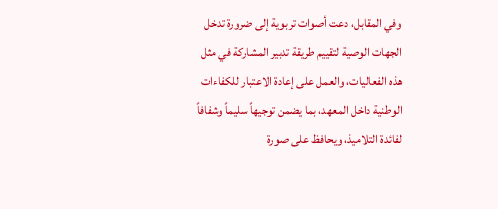وفي المقابل، دعت أصوات تربوية إلى ضرورة تدخل الجهات الوصية لتقييم طريقة تدبير المشاركة في مثل هذه الفعاليات، والعمل على إعادة الاعتبار للكفاءات الوطنية داخل المعهد، بما يضمن توجيهاً سليماً وشفافاً لفائدة التلاميذ، ويحافظ على صورة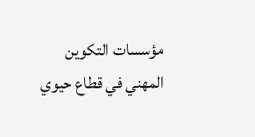مؤسسات التكوين المهني في قطاع حيوي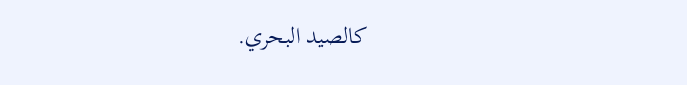كالصيد البحري.